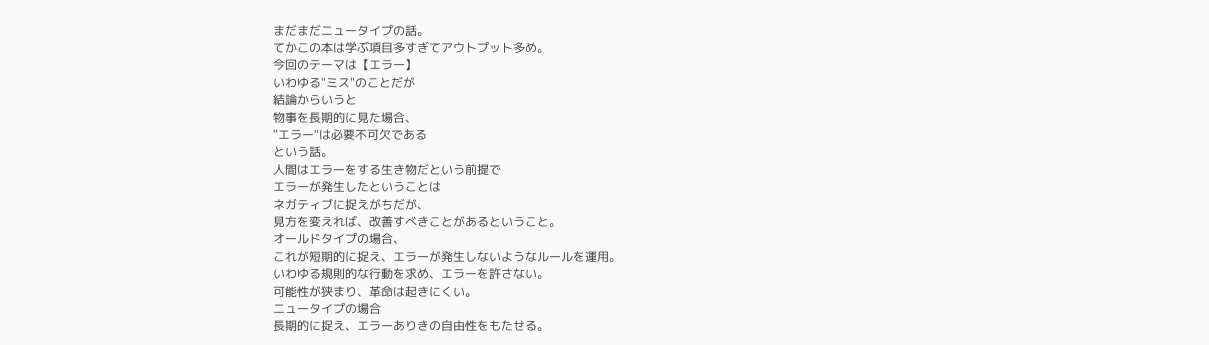まだまだニュータイプの話。
てかこの本は学ぶ項目多すぎてアウトプット多め。
今回のテーマは【エラー】
いわゆる"ミス"のことだが
結論からいうと
物事を長期的に見た場合、
"エラー"は必要不可欠である
という話。
人間はエラーをする生き物だという前提で
エラーが発生したということは
ネガティブに捉えがちだが、
見方を変えれば、改善すべきことがあるということ。
オールドタイプの場合、
これが短期的に捉え、エラーが発生しないようなルールを運用。
いわゆる規則的な行動を求め、エラーを許さない。
可能性が狭まり、革命は起きにくい。
ニュータイプの場合
長期的に捉え、エラーありきの自由性をもたせる。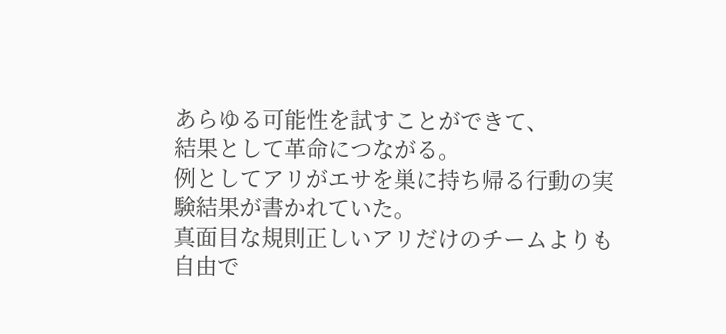あらゆる可能性を試すことができて、
結果として革命につながる。
例としてアリがエサを巣に持ち帰る行動の実験結果が書かれていた。
真面目な規則正しいアリだけのチームよりも
自由で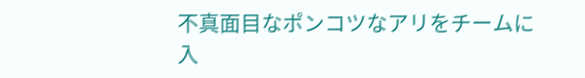不真面目なポンコツなアリをチームに入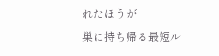れたほうが
巣に持ち帰る最短ル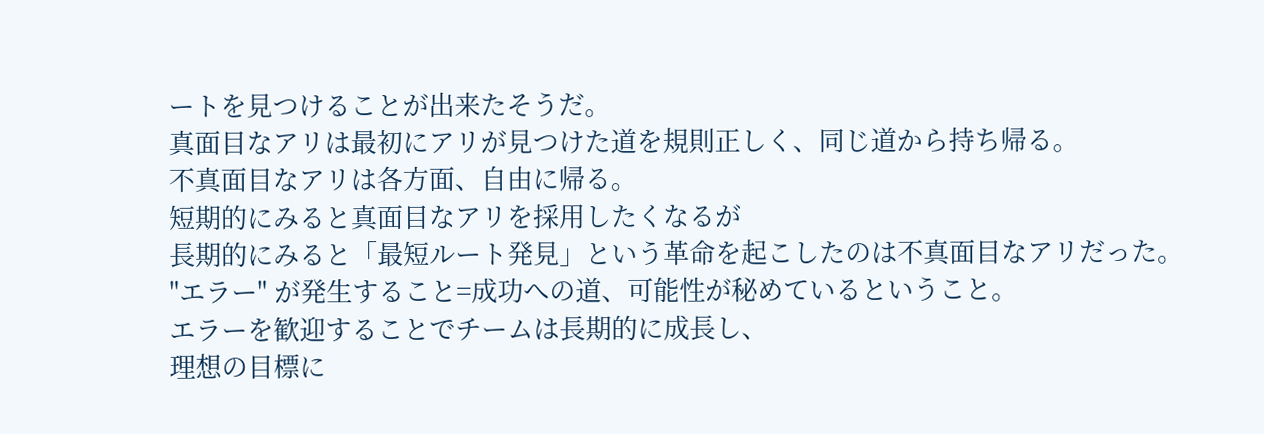ートを見つけることが出来たそうだ。
真面目なアリは最初にアリが見つけた道を規則正しく、同じ道から持ち帰る。
不真面目なアリは各方面、自由に帰る。
短期的にみると真面目なアリを採用したくなるが
長期的にみると「最短ルート発見」という革命を起こしたのは不真面目なアリだった。
"エラー" が発生すること=成功への道、可能性が秘めているということ。
エラーを歓迎することでチームは長期的に成長し、
理想の目標に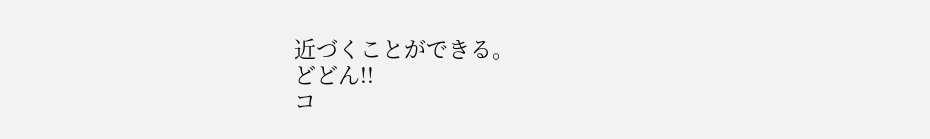近づくことができる。
どどん!!
コ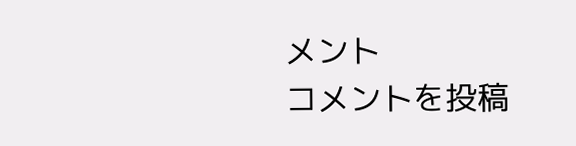メント
コメントを投稿